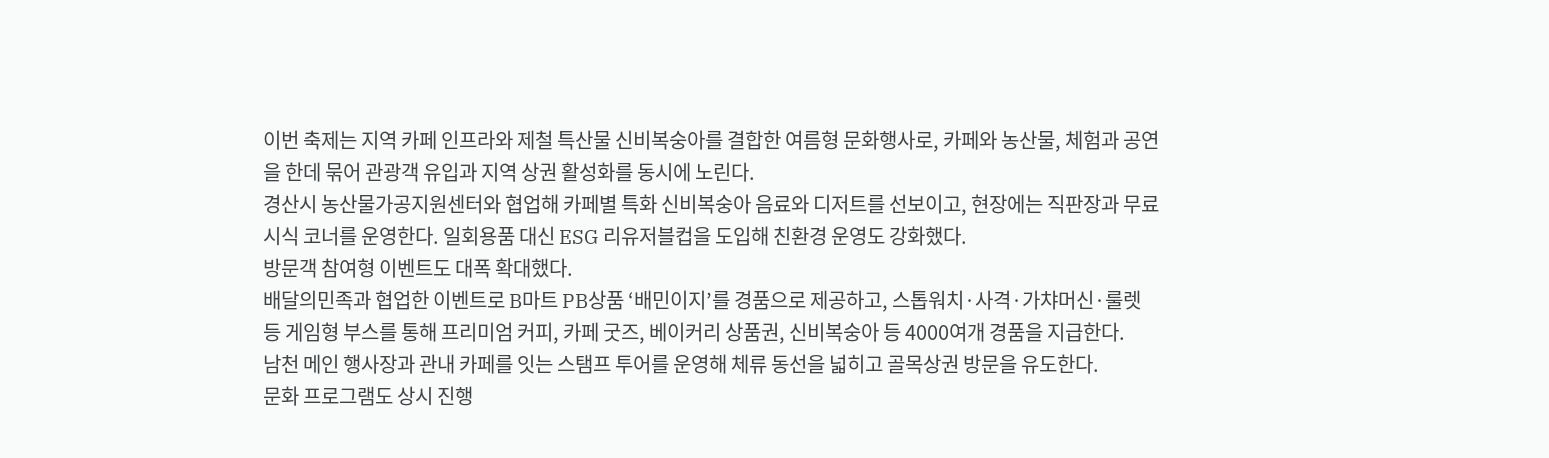이번 축제는 지역 카페 인프라와 제철 특산물 신비복숭아를 결합한 여름형 문화행사로, 카페와 농산물, 체험과 공연을 한데 묶어 관광객 유입과 지역 상권 활성화를 동시에 노린다.
경산시 농산물가공지원센터와 협업해 카페별 특화 신비복숭아 음료와 디저트를 선보이고, 현장에는 직판장과 무료 시식 코너를 운영한다. 일회용품 대신 ESG 리유저블컵을 도입해 친환경 운영도 강화했다.
방문객 참여형 이벤트도 대폭 확대했다.
배달의민족과 협업한 이벤트로 B마트 PB상품 ‘배민이지’를 경품으로 제공하고, 스톱워치·사격·가챠머신·룰렛 등 게임형 부스를 통해 프리미엄 커피, 카페 굿즈, 베이커리 상품권, 신비복숭아 등 4000여개 경품을 지급한다.
남천 메인 행사장과 관내 카페를 잇는 스탬프 투어를 운영해 체류 동선을 넓히고 골목상권 방문을 유도한다.
문화 프로그램도 상시 진행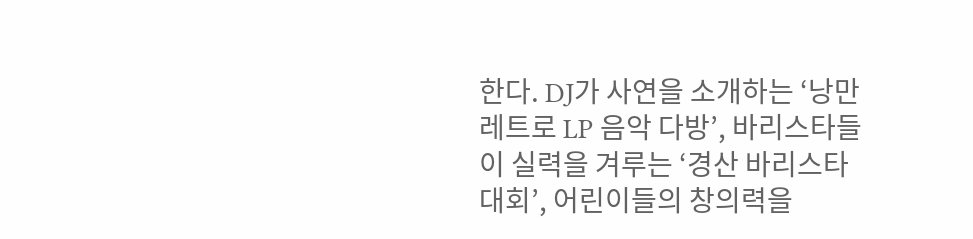한다. DJ가 사연을 소개하는 ‘낭만 레트로 LP 음악 다방’, 바리스타들이 실력을 겨루는 ‘경산 바리스타 대회’, 어린이들의 창의력을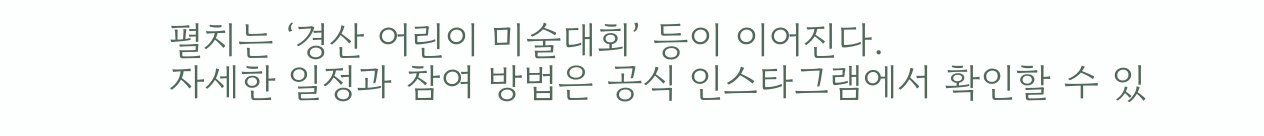펼치는 ‘경산 어린이 미술대회’ 등이 이어진다.
자세한 일정과 참여 방법은 공식 인스타그램에서 확인할 수 있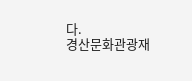다.
경산문화관광재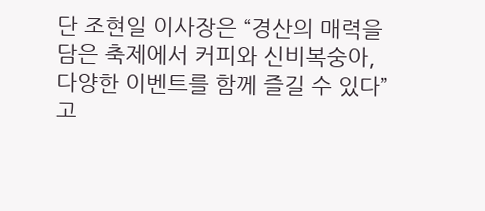단 조현일 이사장은 “경산의 매력을 담은 축제에서 커피와 신비복숭아, 다양한 이벤트를 함께 즐길 수 있다”고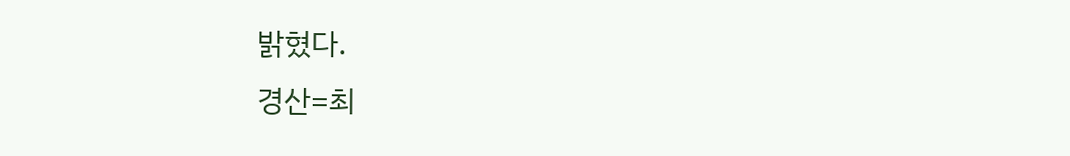밝혔다.
경산=최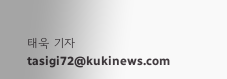태욱 기자 tasigi72@kukinews.com